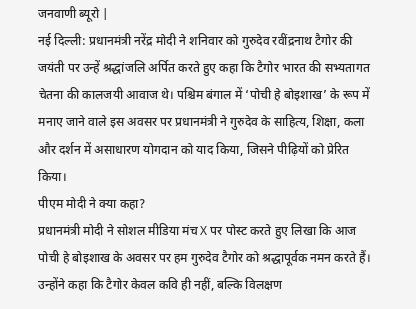जनवाणी ब्यूरो |
नई दिल्ली: प्रधानमंत्री नरेंद्र मोदी ने शनिवार को गुरुदेव रवींद्रनाथ टैगोर की जयंती पर उन्हें श्रद्धांजलि अर्पित करते हुए कहा कि टैगोर भारत की सभ्यतागत चेतना की कालजयी आवाज थे। पश्चिम बंगाल में ‘पोची हे बोइशाख’ के रूप में मनाए जाने वाले इस अवसर पर प्रधानमंत्री ने गुरुदेव के साहित्य, शिक्षा, कला और दर्शन में असाधारण योगदान को याद किया, जिसने पीढ़ियों को प्रेरित किया।
पीएम मोदी ने क्या कहा?
प्रधानमंत्री मोदी ने सोशल मीडिया मंच X पर पोस्ट करते हुए लिखा कि आज पोची हे बोइशाख के अवसर पर हम गुरुदेव टैगोर को श्रद्धापूर्वक नमन करते हैं। उन्होंने कहा कि टैगोर केवल कवि ही नहीं, बल्कि विलक्षण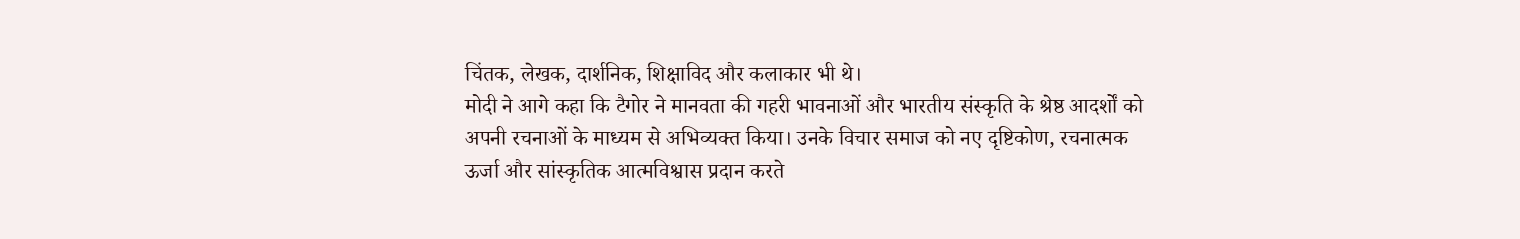चिंतक, लेखक, दार्शनिक, शिक्षाविद और कलाकार भी थे।
मोदी ने आगे कहा कि टैगोर ने मानवता की गहरी भावनाओं और भारतीय संस्कृति के श्रेष्ठ आदर्शों को अपनी रचनाओं के माध्यम से अभिव्यक्त किया। उनके विचार समाज को नए दृष्टिकोण, रचनात्मक ऊर्जा और सांस्कृतिक आत्मविश्वास प्रदान करते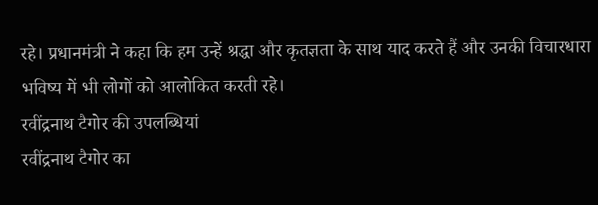रहे। प्रधानमंत्री ने कहा कि हम उन्हें श्रद्धा और कृतज्ञता के साथ याद करते हैं और उनकी विचारधारा भविष्य में भी लोगों को आलोकित करती रहे।
रवींद्रनाथ टैगोर की उपलब्धियां
रवींद्रनाथ टैगोर का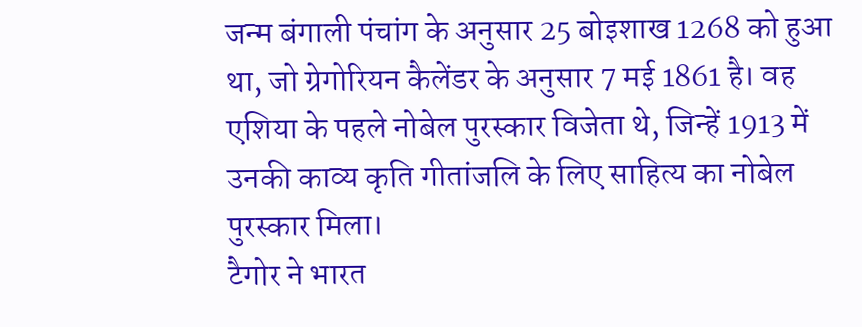जन्म बंगाली पंचांग के अनुसार 25 बोइशाख 1268 को हुआ था, जो ग्रेगोरियन कैलेंडर के अनुसार 7 मई 1861 है। वह एशिया के पहले नोबेल पुरस्कार विजेता थे, जिन्हें 1913 में उनकी काव्य कृति गीतांजलि के लिए साहित्य का नोबेल पुरस्कार मिला।
टैगोर ने भारत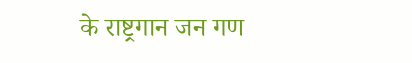के राष्ट्रगान जन गण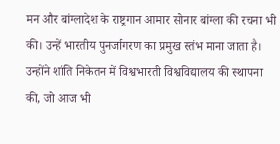मन और बांग्लादेश के राष्ट्रगान आमार सोनार बांग्ला की रचना भी की। उन्हें भारतीय पुनर्जागरण का प्रमुख स्तंभ माना जाता है। उन्होंने शांति निकेतन में विश्वभारती विश्वविद्यालय की स्थापना की, जो आज भी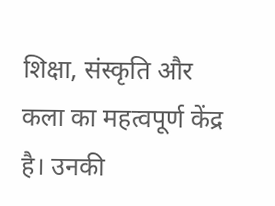शिक्षा, संस्कृति और कला का महत्वपूर्ण केंद्र है। उनकी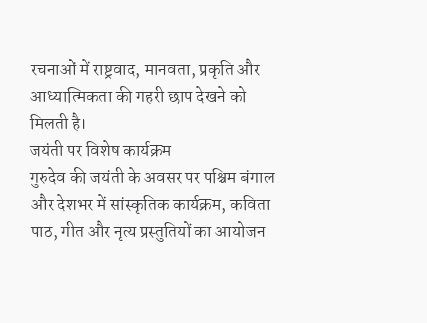रचनाओं में राष्ट्रवाद, मानवता, प्रकृति और आध्यात्मिकता की गहरी छाप देखने को मिलती है।
जयंती पर विशेष कार्यक्रम
गुरुदेव की जयंती के अवसर पर पश्चिम बंगाल और देशभर में सांस्कृतिक कार्यक्रम, कविता पाठ, गीत और नृत्य प्रस्तुतियों का आयोजन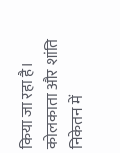किया जा रहा है। कोलकाता और शांति निकेतन में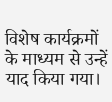विशेष कार्यक्रमों के माध्यम से उन्हें याद किया गया।